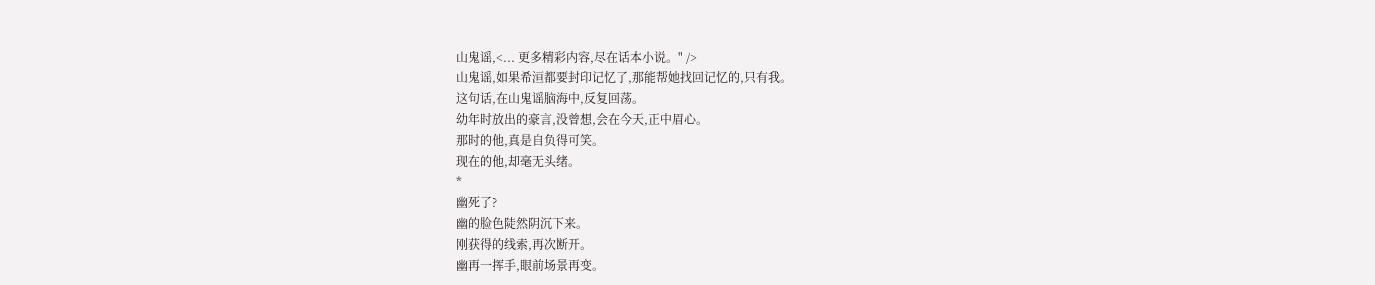山鬼谣,<... 更多精彩内容,尽在话本小说。" />
山鬼谣,如果希洹都要封印记忆了,那能帮她找回记忆的,只有我。
这句话,在山鬼谣脑海中,反复回荡。
幼年时放出的豪言,没曾想,会在今天,正中眉心。
那时的他,真是自负得可笑。
现在的他,却毫无头绪。
*
幽死了?
幽的脸色陡然阴沉下来。
刚获得的线索,再次断开。
幽再一挥手,眼前场景再变。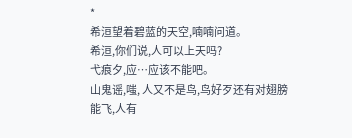*
希洹望着碧蓝的天空,喃喃问道。
希洹,你们说,人可以上天吗?
弋痕夕,应…应该不能吧。
山鬼谣,嗤, 人又不是鸟,鸟好歹还有对翅膀能飞,人有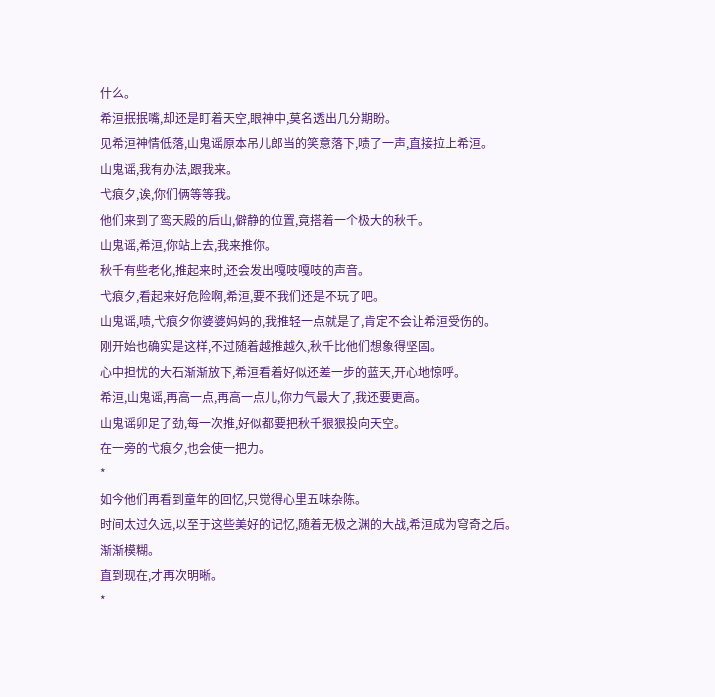什么。
希洹抿抿嘴,却还是盯着天空,眼神中,莫名透出几分期盼。
见希洹神情低落,山鬼谣原本吊儿郎当的笑意落下,啧了一声,直接拉上希洹。
山鬼谣,我有办法,跟我来。
弋痕夕,诶,你们俩等等我。
他们来到了鸾天殿的后山,僻静的位置,竟搭着一个极大的秋千。
山鬼谣,希洹,你站上去,我来推你。
秋千有些老化,推起来时,还会发出嘎吱嘎吱的声音。
弋痕夕,看起来好危险啊,希洹,要不我们还是不玩了吧。
山鬼谣,啧,弋痕夕你婆婆妈妈的,我推轻一点就是了,肯定不会让希洹受伤的。
刚开始也确实是这样,不过随着越推越久,秋千比他们想象得坚固。
心中担忧的大石渐渐放下,希洹看着好似还差一步的蓝天,开心地惊呼。
希洹,山鬼谣,再高一点,再高一点儿,你力气最大了,我还要更高。
山鬼谣卯足了劲,每一次推,好似都要把秋千狠狠投向天空。
在一旁的弋痕夕,也会使一把力。
*
如今他们再看到童年的回忆,只觉得心里五味杂陈。
时间太过久远,以至于这些美好的记忆,随着无极之渊的大战,希洹成为穹奇之后。
渐渐模糊。
直到现在,才再次明晰。
*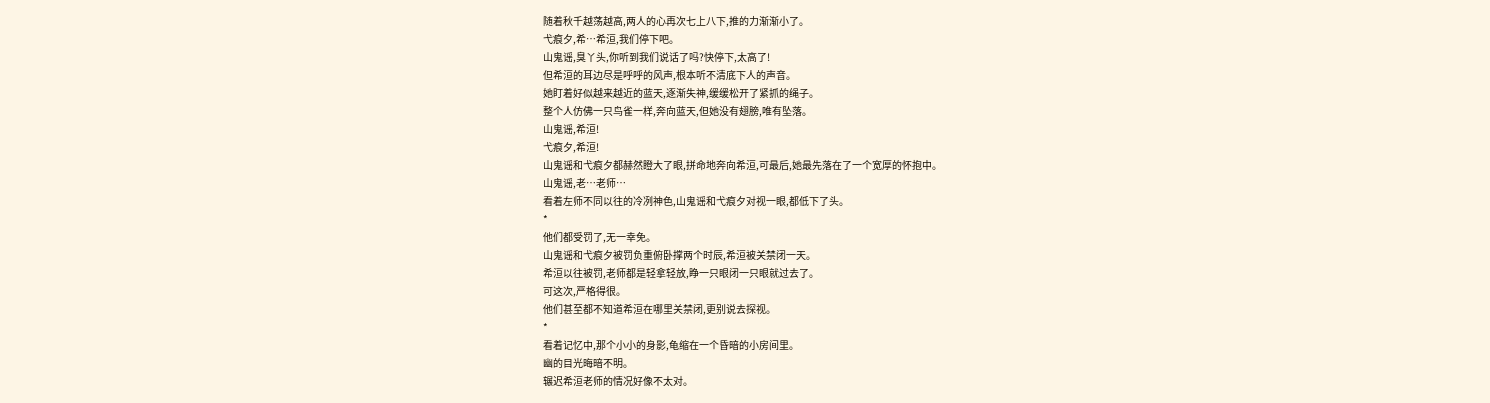随着秋千越荡越高,两人的心再次七上八下,推的力渐渐小了。
弋痕夕,希…希洹,我们停下吧。
山鬼谣,臭丫头,你听到我们说话了吗?快停下,太高了!
但希洹的耳边尽是呼呼的风声,根本听不清底下人的声音。
她盯着好似越来越近的蓝天,逐渐失神,缓缓松开了紧抓的绳子。
整个人仿佛一只鸟雀一样,奔向蓝天,但她没有翅膀,唯有坠落。
山鬼谣,希洹!
弋痕夕,希洹!
山鬼谣和弋痕夕都赫然瞪大了眼,拼命地奔向希洹,可最后,她最先落在了一个宽厚的怀抱中。
山鬼谣,老…老师…
看着左师不同以往的冷冽神色,山鬼谣和弋痕夕对视一眼,都低下了头。
*
他们都受罚了,无一幸免。
山鬼谣和弋痕夕被罚负重俯卧撑两个时辰,希洹被关禁闭一天。
希洹以往被罚,老师都是轻拿轻放,睁一只眼闭一只眼就过去了。
可这次,严格得很。
他们甚至都不知道希洹在哪里关禁闭,更别说去探视。
*
看着记忆中,那个小小的身影,龟缩在一个昏暗的小房间里。
幽的目光晦暗不明。
辗迟希洹老师的情况好像不太对。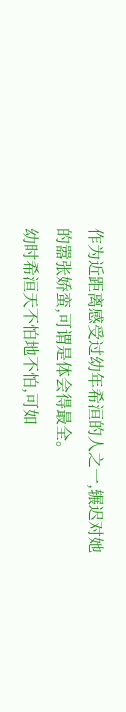作为近距离感受过幼年希洹的人之一,辗迟对她的嚣张娇蛮,可谓是体会得最全。
幼时希洹天不怕地不怕,可如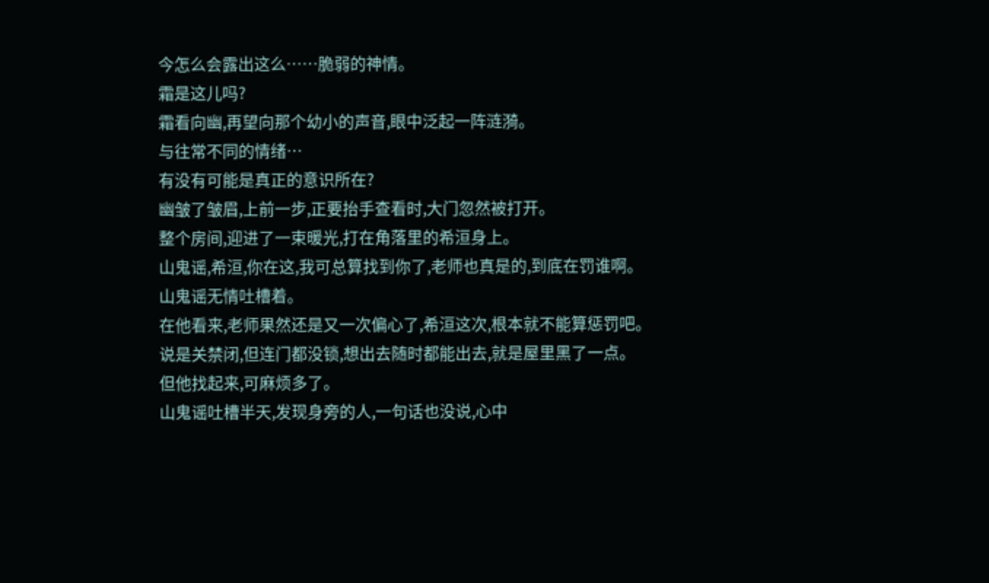今怎么会露出这么……脆弱的神情。
霜是这儿吗?
霜看向幽,再望向那个幼小的声音,眼中泛起一阵涟漪。
与往常不同的情绪…
有没有可能是真正的意识所在?
幽皱了皱眉,上前一步,正要抬手查看时,大门忽然被打开。
整个房间,迎进了一束暖光,打在角落里的希洹身上。
山鬼谣,希洹,你在这,我可总算找到你了,老师也真是的,到底在罚谁啊。
山鬼谣无情吐槽着。
在他看来,老师果然还是又一次偏心了,希洹这次,根本就不能算惩罚吧。
说是关禁闭,但连门都没锁,想出去随时都能出去,就是屋里黑了一点。
但他找起来,可麻烦多了。
山鬼谣吐槽半天,发现身旁的人,一句话也没说,心中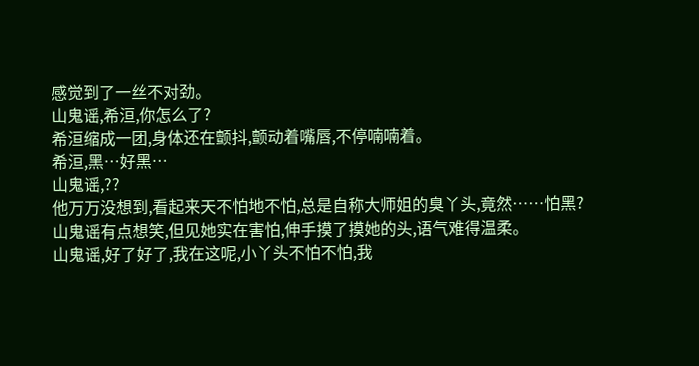感觉到了一丝不对劲。
山鬼谣,希洹,你怎么了?
希洹缩成一团,身体还在颤抖,颤动着嘴唇,不停喃喃着。
希洹,黑…好黑…
山鬼谣,??
他万万没想到,看起来天不怕地不怕,总是自称大师姐的臭丫头,竟然……怕黑?
山鬼谣有点想笑,但见她实在害怕,伸手摸了摸她的头,语气难得温柔。
山鬼谣,好了好了,我在这呢,小丫头不怕不怕,我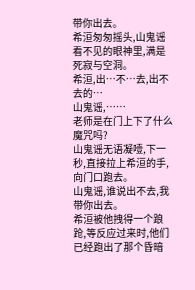带你出去。
希洹匆匆摇头,山鬼谣看不见的眼神里,满是死寂与空洞。
希洹,出…不…去,出不去的…
山鬼谣,……
老师是在门上下了什么魔咒吗?
山鬼谣无语凝噎,下一秒,直接拉上希洹的手,向门口跑去。
山鬼谣,谁说出不去,我带你出去。
希洹被他拽得一个踉跄,等反应过来时,他们已经跑出了那个昏暗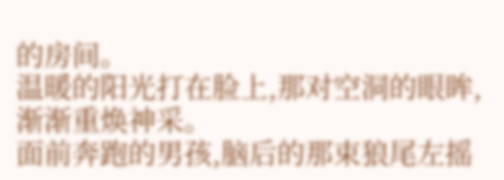的房间。
温暖的阳光打在脸上,那对空洞的眼眸,渐渐重焕神采。
面前奔跑的男孩,脑后的那束狼尾左摇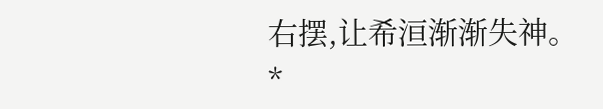右摆,让希洹渐渐失神。
*